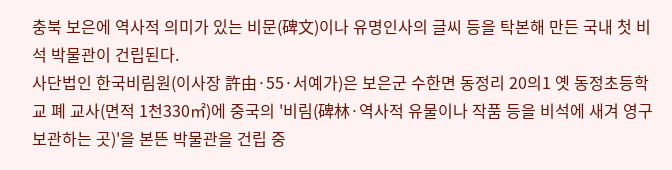충북 보은에 역사적 의미가 있는 비문(碑文)이나 유명인사의 글씨 등을 탁본해 만든 국내 첫 비석 박물관이 건립된다.
사단법인 한국비림원(이사장 許由·55·서예가)은 보은군 수한면 동정리 20의1 옛 동정초등학교 폐 교사(면적 1천330㎡)에 중국의 '비림(碑林·역사적 유물이나 작품 등을 비석에 새겨 영구 보관하는 곳)'을 본뜬 박물관을 건립 중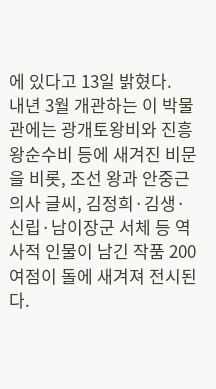에 있다고 13일 밝혔다.
내년 3월 개관하는 이 박물관에는 광개토왕비와 진흥왕순수비 등에 새겨진 비문을 비롯, 조선 왕과 안중근 의사 글씨, 김정희·김생·신립·남이장군 서체 등 역사적 인물이 남긴 작품 200여점이 돌에 새겨져 전시된다.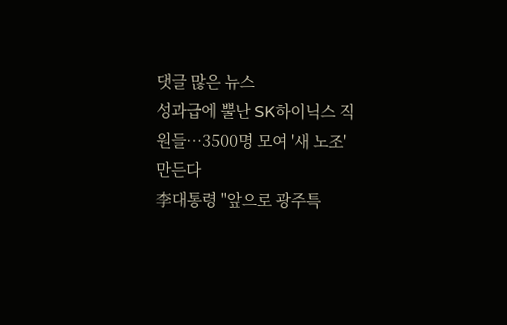댓글 많은 뉴스
성과급에 뿔난 SK하이닉스 직원들…3500명 모여 '새 노조' 만든다
李대통령 "앞으로 광주특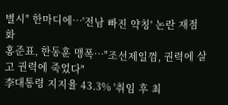별시" 한마디에…'전남 빠진 약칭' 논란 재점화
홍준표, 한동훈 맹폭…"조선제일껌, 권력에 살고 권력에 죽었다"
李대통령 지지율 43.3% '취임 후 최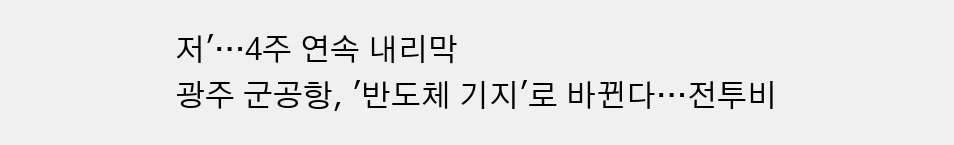저'…4주 연속 내리막
광주 군공항, '반도체 기지'로 바뀐다…전투비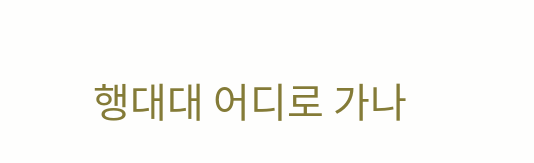행대대 어디로 가나